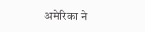अमेरिका ने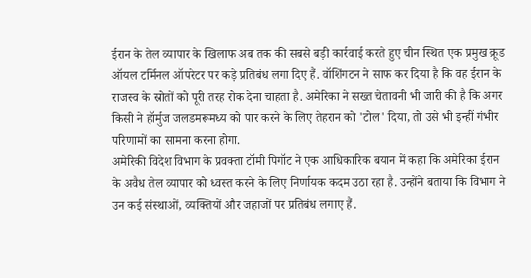ईरान के तेल व्यापार के खिलाफ अब तक की सबसे बड़ी कार्रवाई करते हुए चीन स्थित एक प्रमुख क्रूड ऑयल टर्मिनल ऑपरेटर पर कड़े प्रतिबंध लगा दिए हैं. वॉशिंगटन ने साफ कर दिया है कि वह ईरान के राजस्व के स्रोतों को पूरी तरह रोक देना चाहता है. अमेरिका ने सख्त चेतावनी भी जारी की है कि अगर किसी ने हॉर्मुज जलडमरूमध्य को पार करने के लिए तेहरान को 'टोल' दिया, तो उसे भी इन्हीं गंभीर परिणामों का सामना करना होगा.
अमेरिकी विदेश विभाग के प्रवक्ता टॉमी पिगॉट ने एक आधिकारिक बयान में कहा कि अमेरिका ईरान के अवैध तेल व्यापार को ध्वस्त करने के लिए निर्णायक कदम उठा रहा है. उन्होंने बताया कि विभाग ने उन कई संस्थाओं, व्यक्तियों और जहाजों पर प्रतिबंध लगाए हैं.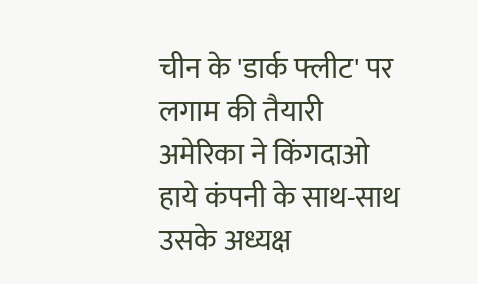चीन के 'डार्क फ्लीट' पर लगाम की तैयारी
अमेरिका ने किंगदाओ हाये कंपनी के साथ-साथ उसके अध्यक्ष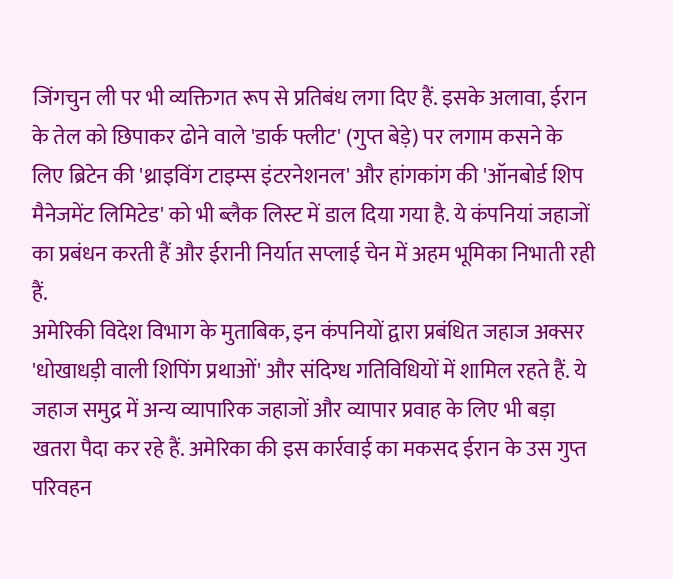जिंगचुन ली पर भी व्यक्तिगत रूप से प्रतिबंध लगा दिए हैं. इसके अलावा, ईरान के तेल को छिपाकर ढोने वाले 'डार्क फ्लीट' (गुप्त बेड़े) पर लगाम कसने के लिए ब्रिटेन की 'थ्राइविंग टाइम्स इंटरनेशनल' और हांगकांग की 'ऑनबोर्ड शिप मैनेजमेंट लिमिटेड' को भी ब्लैक लिस्ट में डाल दिया गया है. ये कंपनियां जहाजों का प्रबंधन करती हैं और ईरानी निर्यात सप्लाई चेन में अहम भूमिका निभाती रही हैं.
अमेरिकी विदेश विभाग के मुताबिक, इन कंपनियों द्वारा प्रबंधित जहाज अक्सर 'धोखाधड़ी वाली शिपिंग प्रथाओं' और संदिग्ध गतिविधियों में शामिल रहते हैं. ये जहाज समुद्र में अन्य व्यापारिक जहाजों और व्यापार प्रवाह के लिए भी बड़ा खतरा पैदा कर रहे हैं. अमेरिका की इस कार्रवाई का मकसद ईरान के उस गुप्त परिवहन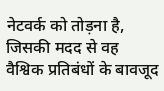नेटवर्क को तोड़ना है, जिसकी मदद से वह वैश्विक प्रतिबंधों के बावजूद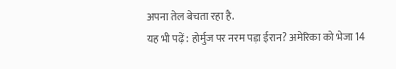अपना तेल बेचता रहा है.
यह भी पढ़ें: होर्मुज पर नरम पड़ा ईरान? अमेरिका को भेजा 14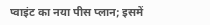प्वाइंट का नया पीस प्लान; इसमें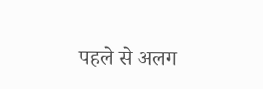पहले से अलग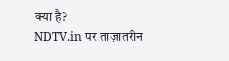क्या है?
NDTV.in पर ताज़ातरीन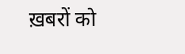ख़बरों को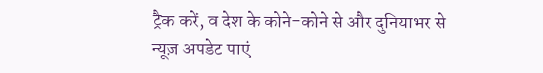ट्रैक करें, व देश के कोने-कोने से और दुनियाभर से न्यूज़ अपडेट पाएं